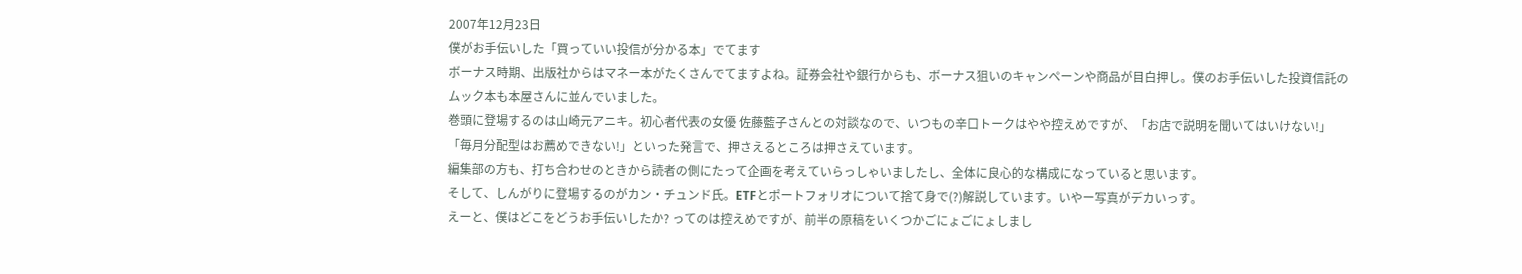2007年12月23日
僕がお手伝いした「買っていい投信が分かる本」でてます
ボーナス時期、出版社からはマネー本がたくさんでてますよね。証券会社や銀行からも、ボーナス狙いのキャンペーンや商品が目白押し。僕のお手伝いした投資信託のムック本も本屋さんに並んでいました。
巻頭に登場するのは山崎元アニキ。初心者代表の女優 佐藤藍子さんとの対談なので、いつもの辛口トークはやや控えめですが、「お店で説明を聞いてはいけない!」「毎月分配型はお薦めできない!」といった発言で、押さえるところは押さえています。
編集部の方も、打ち合わせのときから読者の側にたって企画を考えていらっしゃいましたし、全体に良心的な構成になっていると思います。
そして、しんがりに登場するのがカン・チュンド氏。ETFとポートフォリオについて捨て身で(?)解説しています。いやー写真がデカいっす。
えーと、僕はどこをどうお手伝いしたか? ってのは控えめですが、前半の原稿をいくつかごにょごにょしまし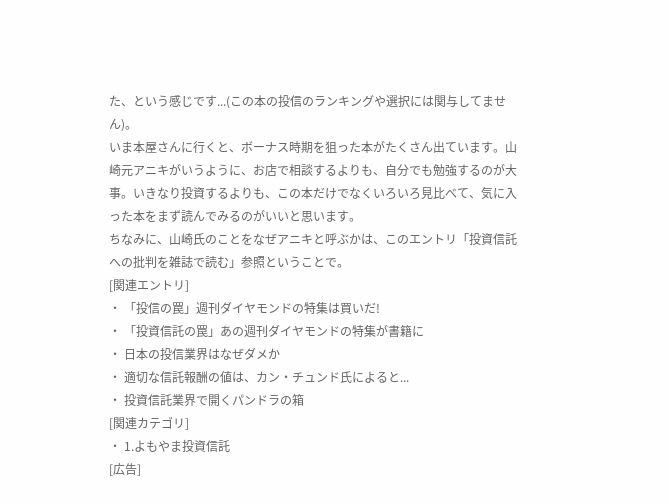た、という感じです...(この本の投信のランキングや選択には関与してません)。
いま本屋さんに行くと、ボーナス時期を狙った本がたくさん出ています。山崎元アニキがいうように、お店で相談するよりも、自分でも勉強するのが大事。いきなり投資するよりも、この本だけでなくいろいろ見比べて、気に入った本をまず読んでみるのがいいと思います。
ちなみに、山崎氏のことをなぜアニキと呼ぶかは、このエントリ「投資信託への批判を雑誌で読む」参照ということで。
[関連エントリ]
・ 「投信の罠」週刊ダイヤモンドの特集は買いだ!
・ 「投資信託の罠」あの週刊ダイヤモンドの特集が書籍に
・ 日本の投信業界はなぜダメか
・ 適切な信託報酬の値は、カン・チュンド氏によると...
・ 投資信託業界で開くパンドラの箱
[関連カテゴリ]
・ 1.よもやま投資信託
[広告]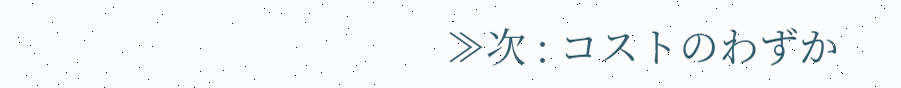≫次 : コストのわずか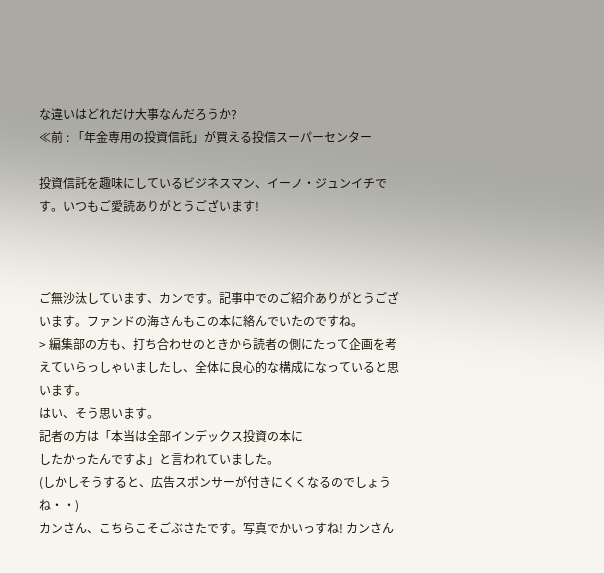な違いはどれだけ大事なんだろうか?
≪前 : 「年金専用の投資信託」が買える投信スーパーセンター

投資信託を趣味にしているビジネスマン、イーノ・ジュンイチです。いつもご愛読ありがとうございます!



ご無沙汰しています、カンです。記事中でのご紹介ありがとうございます。ファンドの海さんもこの本に絡んでいたのですね。
> 編集部の方も、打ち合わせのときから読者の側にたって企画を考えていらっしゃいましたし、全体に良心的な構成になっていると思います。
はい、そう思います。
記者の方は「本当は全部インデックス投資の本に
したかったんですよ」と言われていました。
(しかしそうすると、広告スポンサーが付きにくくなるのでしょうね・・)
カンさん、こちらこそごぶさたです。写真でかいっすね! カンさん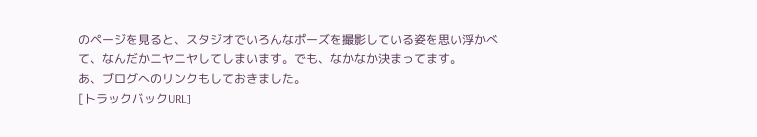のページを見ると、スタジオでいろんなポーズを撮影している姿を思い浮かべて、なんだかニヤニヤしてしまいます。でも、なかなか決まってます。
あ、ブログへのリンクもしておきました。
[トラックバックURL]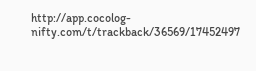http://app.cocolog-nifty.com/t/trackback/36569/17452497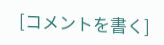[コメントを書く]